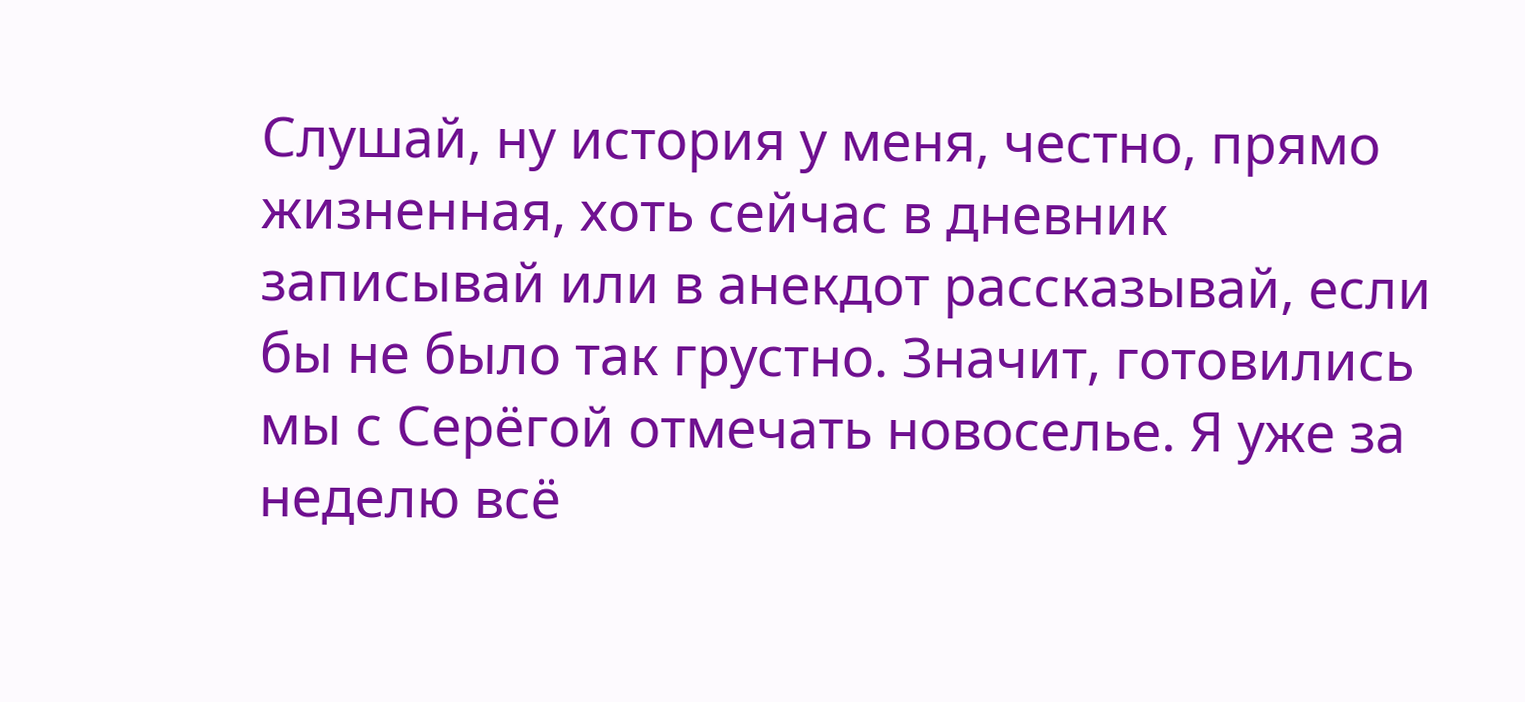Слушай, ну история у меня, честно, прямо жизненная, хоть сейчас в дневник записывай или в анекдот рассказывай, если бы не было так грустно. Значит, готовились мы с Серёгой отмечать новоселье. Я уже за неделю всё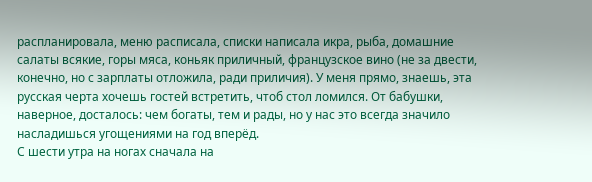распланировала, меню расписала, списки написала икра, рыба, домашние салаты всякие, горы мяса, коньяк приличный, французское вино (не за двести, конечно, но с зарплаты отложила, ради приличия). У меня прямо, знаешь, эта русская черта хочешь гостей встретить, чтоб стол ломился. От бабушки, наверное, досталось: чем богаты, тем и рады, но у нас это всегда значило насладишься угощениями на год вперёд.
С шести утра на ногах сначала на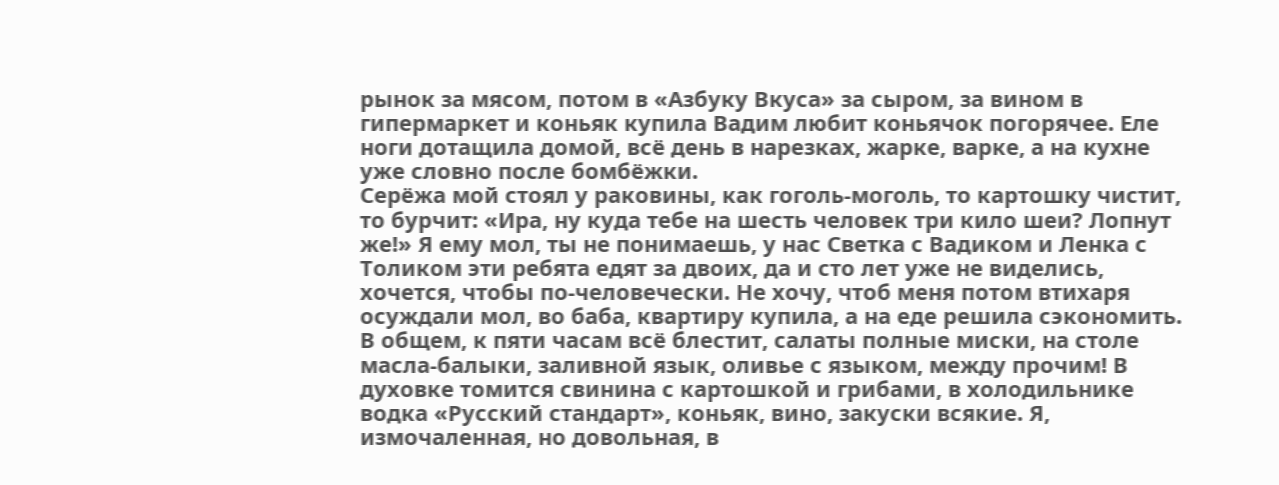рынок за мясом, потом в «Азбуку Вкуса» за сыром, за вином в гипермаркет и коньяк купила Вадим любит коньячок погорячее. Еле ноги дотащила домой, всё день в нарезках, жарке, варке, а на кухне уже словно после бомбёжки.
Серёжа мой стоял у раковины, как гоголь-моголь, то картошку чистит, то бурчит: «Ира, ну куда тебе на шесть человек три кило шеи? Лопнут же!» Я ему мол, ты не понимаешь, у нас Светка с Вадиком и Ленка с Толиком эти ребята едят за двоих, да и сто лет уже не виделись, хочется, чтобы по-человечески. Не хочу, чтоб меня потом втихаря осуждали мол, во баба, квартиру купила, а на еде решила сэкономить.
В общем, к пяти часам всё блестит, салаты полные миски, на столе масла-балыки, заливной язык, оливье с языком, между прочим! В духовке томится свинина с картошкой и грибами, в холодильнике водка «Русский стандарт», коньяк, вино, закуски всякие. Я, измочаленная, но довольная, в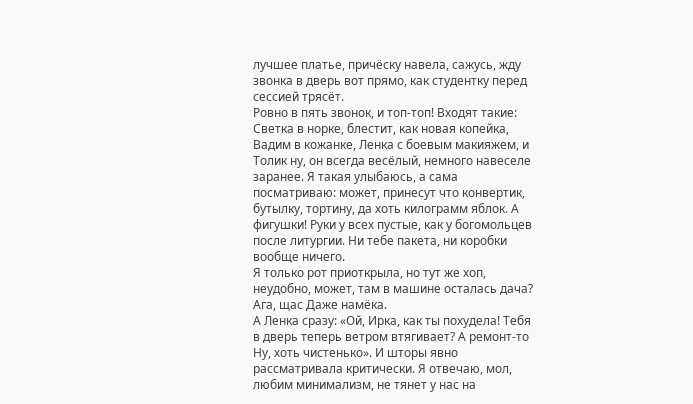лучшее платье, причёску навела, сажусь, жду звонка в дверь вот прямо, как студентку перед сессией трясёт.
Ровно в пять звонок, и топ-топ! Входят такие: Светка в норке, блестит, как новая копейка, Вадим в кожанке, Ленка с боевым макияжем, и Толик ну, он всегда весёлый, немного навеселе заранее. Я такая улыбаюсь, а сама посматриваю: может, принесут что конвертик, бутылку, тортину, да хоть килограмм яблок. А фигушки! Руки у всех пустые, как у богомольцев после литургии. Ни тебе пакета, ни коробки вообще ничего.
Я только рот приоткрыла, но тут же хоп, неудобно, может, там в машине осталась дача? Ага, щас Даже намёка.
А Ленка сразу: «Ой, Ирка, как ты похудела! Тебя в дверь теперь ветром втягивает? А ремонт-то Ну, хоть чистенько». И шторы явно рассматривала критически. Я отвечаю, мол, любим минимализм, не тянет у нас на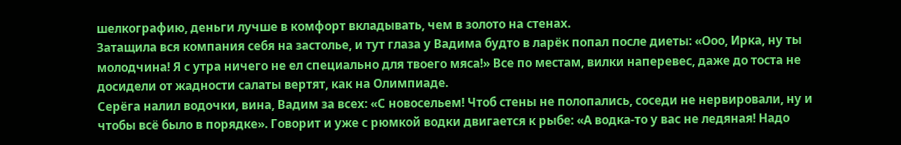шелкографию, деньги лучше в комфорт вкладывать, чем в золото на стенах.
Затащила вся компания себя на застолье, и тут глаза у Вадима будто в ларёк попал после диеты: «Ооо, Ирка, ну ты молодчина! Я с утра ничего не ел специально для твоего мяса!» Все по местам, вилки наперевес, даже до тоста не досидели от жадности салаты вертят, как на Олимпиаде.
Серёга налил водочки, вина, Вадим за всех: «С новосельем! Чтоб стены не полопались, соседи не нервировали, ну и чтобы всё было в порядке». Говорит и уже с рюмкой водки двигается к рыбе: «А водка-то у вас не ледяная! Надо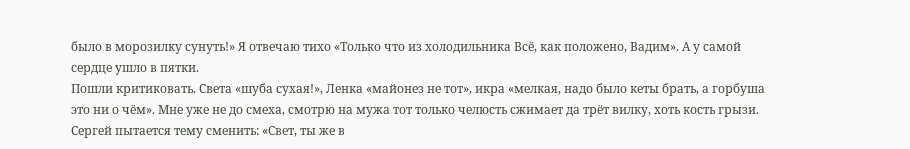было в морозилку сунуть!» Я отвечаю тихо «Только что из холодильника Всё, как положено, Вадим». А у самой сердце ушло в пятки.
Пошли критиковать. Света «шуба сухая!», Ленка «майонез не тот», икра «мелкая, надо было кеты брать, а горбуша это ни о чём». Мне уже не до смеха, смотрю на мужа тот только челюсть сжимает да трёт вилку, хоть кость грызи.
Сергей пытается тему сменить: «Свет, ты же в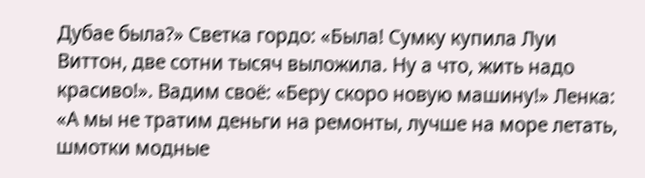Дубае была?» Светка гордо: «Была! Сумку купила Луи Виттон, две сотни тысяч выложила. Ну а что, жить надо красиво!». Вадим своё: «Беру скоро новую машину!» Ленка: «А мы не тратим деньги на ремонты, лучше на море летать, шмотки модные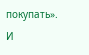покупать». И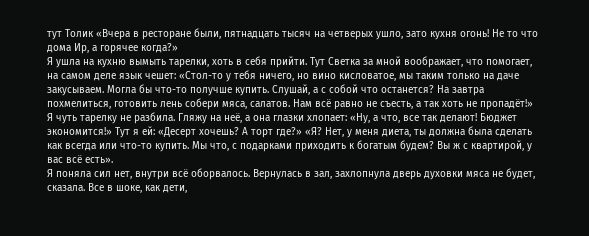тут Толик «Вчера в ресторане были, пятнадцать тысяч на четверых ушло, зато кухня огонь! Не то что дома Ир, а горячее когда?»
Я ушла на кухню вымыть тарелки, хоть в себя прийти. Тут Светка за мной воображает, что помогает, на самом деле язык чешет: «Стол-то у тебя ничего, но вино кисловатое, мы таким только на даче закусываем. Могла бы что-то получше купить. Слушай, а с собой что останется? На завтра похмелиться, готовить лень собери мяса, салатов. Нам всё равно не съесть, а так хоть не пропадёт!»
Я чуть тарелку не разбила. Гляжу на неё, а она глазки хлопает: «Ну, а что, все так делают! Бюджет экономится!» Тут я ей: «Десерт хочешь? А торт где?» «Я? Нет, у меня диета, ты должна была сделать как всегда или что-то купить. Мы что, с подарками приходить к богатым будем? Вы ж с квартирой, у вас всё есть».
Я поняла сил нет, внутри всё оборвалось. Вернулась в зал, захлопнула дверь духовки мяса не будет, сказала. Все в шоке, как дети,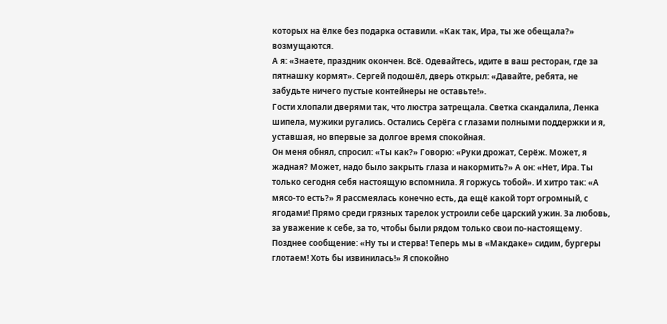которых на ёлке без подарка оставили. «Как так, Ира, ты же обещала?» возмущаются.
А я: «Знаете, праздник окончен. Всё. Одевайтесь, идите в ваш ресторан, где за пятнашку кормят». Сергей подошёл, дверь открыл: «Давайте, ребята, не забудьте ничего пустые контейнеры не оставьте!».
Гости хлопали дверями так, что люстра затрещала. Светка скандалила, Ленка шипела, мужики ругались. Остались Серёга с глазами полными поддержки и я, уставшая, но впервые за долгое время спокойная.
Он меня обнял, спросил: «Ты как?» Говорю: «Руки дрожат, Серёж. Может, я жадная? Может, надо было закрыть глаза и накормить?» А он: «Нет, Ира. Ты только сегодня себя настоящую вспомнила. Я горжусь тобой». И хитро так: «А мясо-то есть?» Я рассмеялась конечно есть, да ещё какой торт огромный, с ягодами! Прямо среди грязных тарелок устроили себе царский ужин. За любовь, за уважение к себе, за то, чтобы были рядом только свои по-настоящему.
Позднее сообщение: «Ну ты и стерва! Теперь мы в «Макдаке» сидим, бургеры глотаем! Хоть бы извинилась!» Я спокойно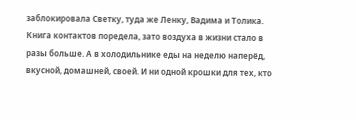заблокировала Светку, туда же Ленку, Вадима и Толика. Книга контактов поредела, зато воздуха в жизни стало в разы больше. А в холодильнике еды на неделю наперёд, вкусной, домашней, своей. И ни одной крошки для тех, кто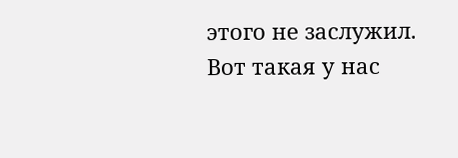этого не заслужил.
Вот такая у нас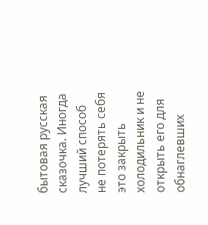бытовая русская сказочка. Иногда лучший способ не потерять себя это закрыть холодильник и не открыть его для обнаглевших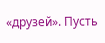«друзей». Пусть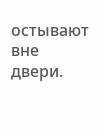остывают вне двери.